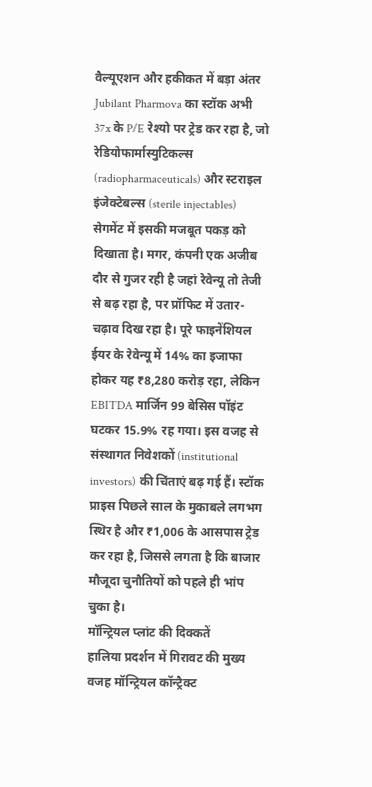वैल्यूएशन और हकीकत में बड़ा अंतर
Jubilant Pharmova का स्टॉक अभी 37x के P/E रेश्यो पर ट्रेड कर रहा है, जो रेडियोफार्मास्युटिकल्स (radiopharmaceuticals) और स्टराइल इंजेक्टेबल्स (sterile injectables) सेगमेंट में इसकी मजबूत पकड़ को दिखाता है। मगर, कंपनी एक अजीब दौर से गुजर रही है जहां रेवेन्यू तो तेजी से बढ़ रहा है, पर प्रॉफिट में उतार-चढ़ाव दिख रहा है। पूरे फाइनेंशियल ईयर के रेवेन्यू में 14% का इजाफा होकर यह ₹8,280 करोड़ रहा, लेकिन EBITDA मार्जिन 99 बेसिस पॉइंट घटकर 15.9% रह गया। इस वजह से संस्थागत निवेशकों (institutional investors) की चिंताएं बढ़ गई हैं। स्टॉक प्राइस पिछले साल के मुकाबले लगभग स्थिर है और ₹1,006 के आसपास ट्रेड कर रहा है, जिससे लगता है कि बाजार मौजूदा चुनौतियों को पहले ही भांप चुका है।
मॉन्ट्रियल प्लांट की दिक्कतें
हालिया प्रदर्शन में गिरावट की मुख्य वजह मॉन्ट्रियल कॉन्ट्रैक्ट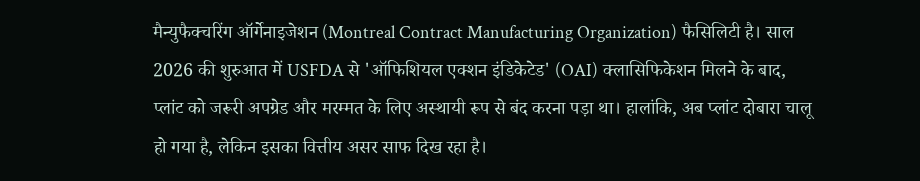मैन्युफैक्चरिंग ऑर्गेनाइजेशन (Montreal Contract Manufacturing Organization) फैसिलिटी है। साल 2026 की शुरुआत में USFDA से 'ऑफिशियल एक्शन इंडिकेटेड' (OAI) क्लासिफिकेशन मिलने के बाद, प्लांट को जरूरी अपग्रेड और मरम्मत के लिए अस्थायी रूप से बंद करना पड़ा था। हालांकि, अब प्लांट दोबारा चालू हो गया है, लेकिन इसका वित्तीय असर साफ दिख रहा है।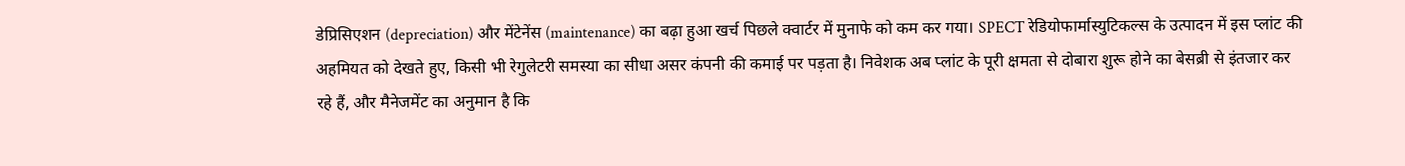डेप्रिसिएशन (depreciation) और मेंटेनेंस (maintenance) का बढ़ा हुआ खर्च पिछले क्वार्टर में मुनाफे को कम कर गया। SPECT रेडियोफार्मास्युटिकल्स के उत्पादन में इस प्लांट की अहमियत को देखते हुए, किसी भी रेगुलेटरी समस्या का सीधा असर कंपनी की कमाई पर पड़ता है। निवेशक अब प्लांट के पूरी क्षमता से दोबारा शुरू होने का बेसब्री से इंतजार कर रहे हैं, और मैनेजमेंट का अनुमान है कि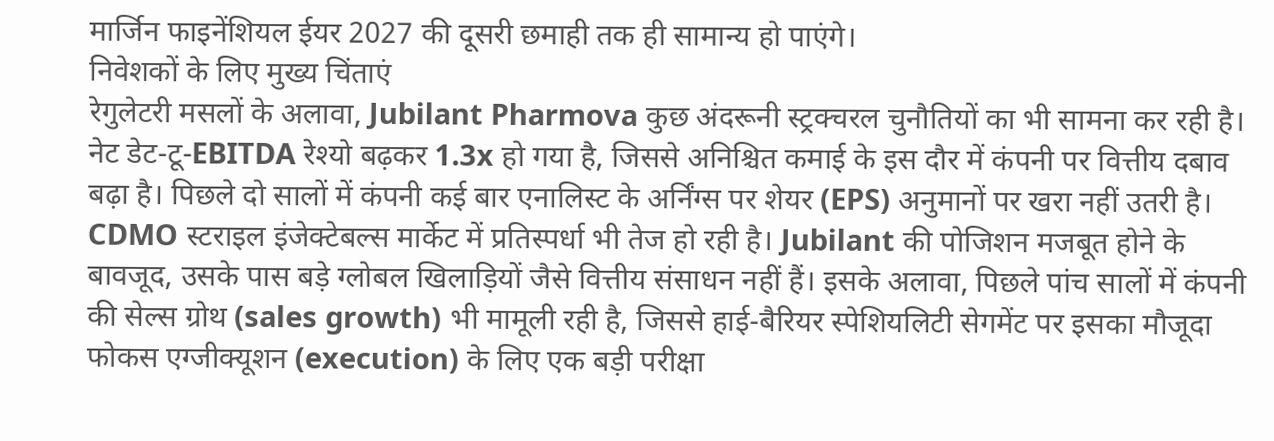मार्जिन फाइनेंशियल ईयर 2027 की दूसरी छमाही तक ही सामान्य हो पाएंगे।
निवेशकों के लिए मुख्य चिंताएं
रेगुलेटरी मसलों के अलावा, Jubilant Pharmova कुछ अंदरूनी स्ट्रक्चरल चुनौतियों का भी सामना कर रही है। नेट डेट-टू-EBITDA रेश्यो बढ़कर 1.3x हो गया है, जिससे अनिश्चित कमाई के इस दौर में कंपनी पर वित्तीय दबाव बढ़ा है। पिछले दो सालों में कंपनी कई बार एनालिस्ट के अर्निंग्स पर शेयर (EPS) अनुमानों पर खरा नहीं उतरी है। CDMO स्टराइल इंजेक्टेबल्स मार्केट में प्रतिस्पर्धा भी तेज हो रही है। Jubilant की पोजिशन मजबूत होने के बावजूद, उसके पास बड़े ग्लोबल खिलाड़ियों जैसे वित्तीय संसाधन नहीं हैं। इसके अलावा, पिछले पांच सालों में कंपनी की सेल्स ग्रोथ (sales growth) भी मामूली रही है, जिससे हाई-बैरियर स्पेशियलिटी सेगमेंट पर इसका मौजूदा फोकस एग्जीक्यूशन (execution) के लिए एक बड़ी परीक्षा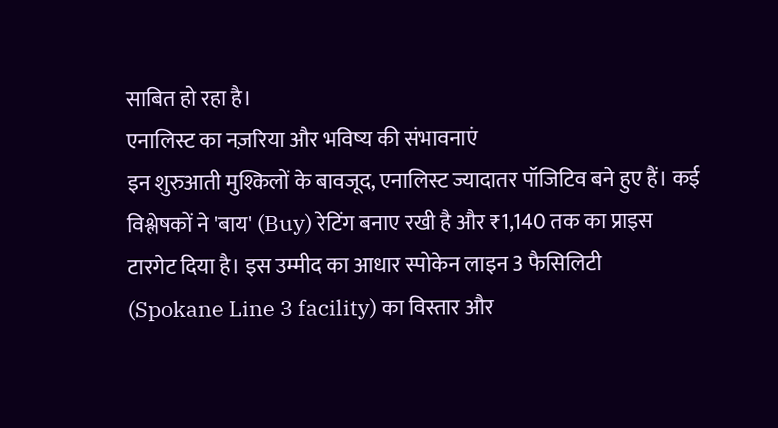साबित हो रहा है।
एनालिस्ट का नज़रिया और भविष्य की संभावनाएं
इन शुरुआती मुश्किलों के बावजूद, एनालिस्ट ज्यादातर पॉजिटिव बने हुए हैं। कई विश्लेषकों ने 'बाय' (Buy) रेटिंग बनाए रखी है और ₹1,140 तक का प्राइस टारगेट दिया है। इस उम्मीद का आधार स्पोकेन लाइन 3 फैसिलिटी (Spokane Line 3 facility) का विस्तार और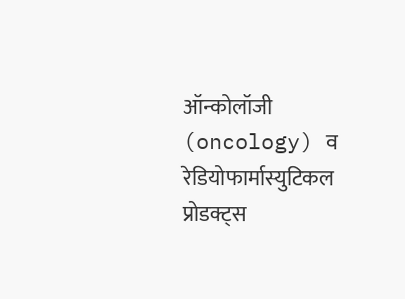ऑन्कोलॉजी (oncology) व रेडियोफार्मास्युटिकल प्रोडक्ट्स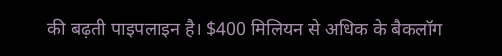की बढ़ती पाइपलाइन है। $400 मिलियन से अधिक के बैकलॉग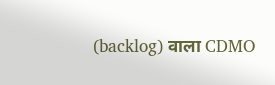(backlog) वाला CDMO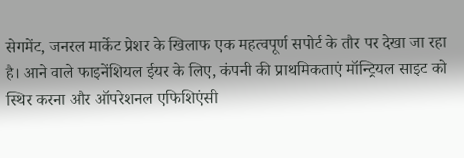सेगमेंट, जनरल मार्केट प्रेशर के खिलाफ एक महत्वपूर्ण सपोर्ट के तौर पर देखा जा रहा है। आने वाले फाइनेंशियल ईयर के लिए, कंपनी की प्राथमिकताएं मॉन्ट्रियल साइट को स्थिर करना और ऑपरेशनल एफिशिएंसी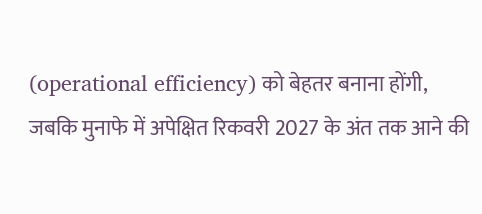(operational efficiency) को बेहतर बनाना होंगी, जबकि मुनाफे में अपेक्षित रिकवरी 2027 के अंत तक आने की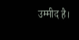उम्मीद है।